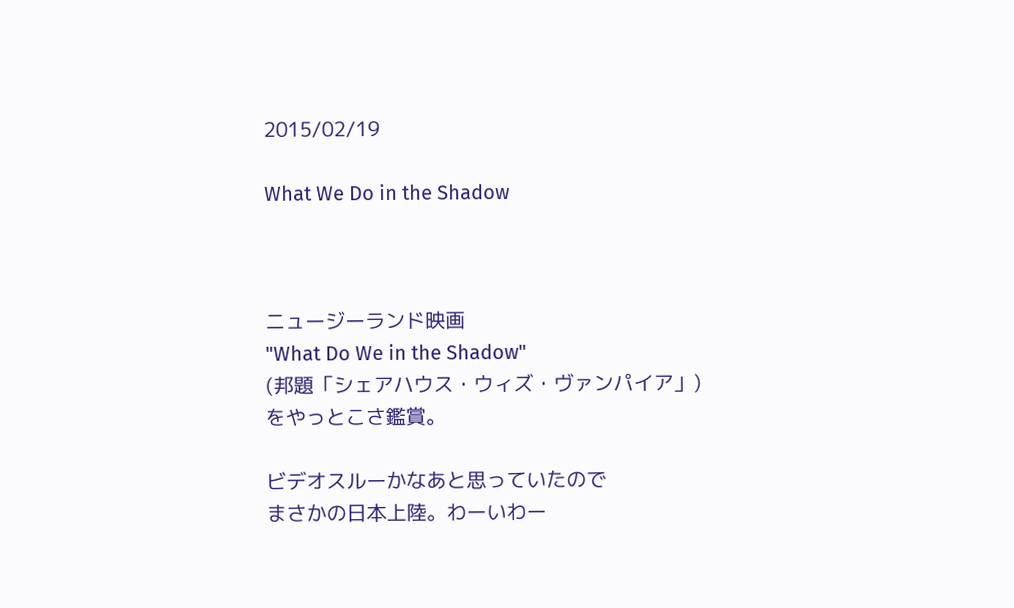2015/02/19

What We Do in the Shadow



ニュージーランド映画
"What Do We in the Shadow"
(邦題「シェアハウス・ウィズ・ヴァンパイア」)
をやっとこさ鑑賞。

ビデオスルーかなあと思っていたので
まさかの日本上陸。わーいわー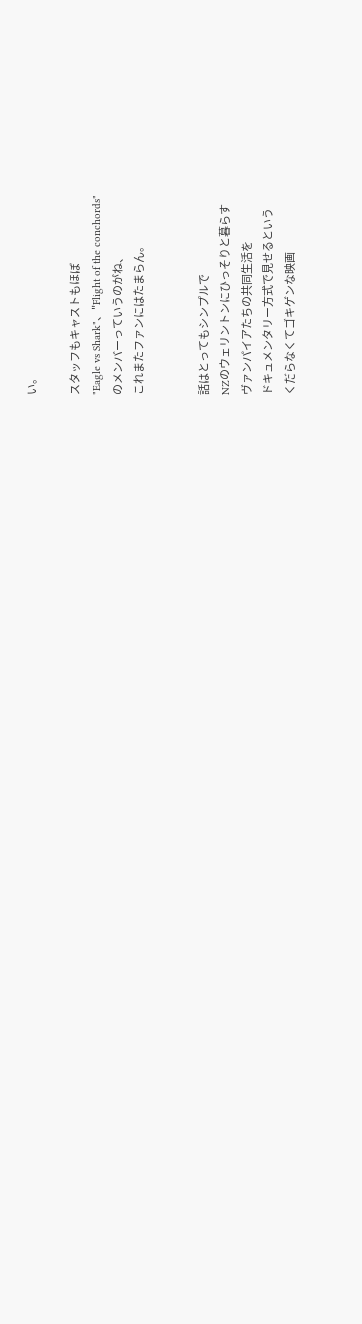い。

スタッフもキャストもほぼ
"Eagle vs Shark"、"Flight of the conchords"
のメンバーっていうのがね、
これまたファンにはたまらん。


話はとってもシンプルで
NZのウェリントンにひっそりと暮らす
ヴァンパイアたちの共同生活を
ドキュメンタリー方式で見せるという
くだらなくてゴキゲンな映画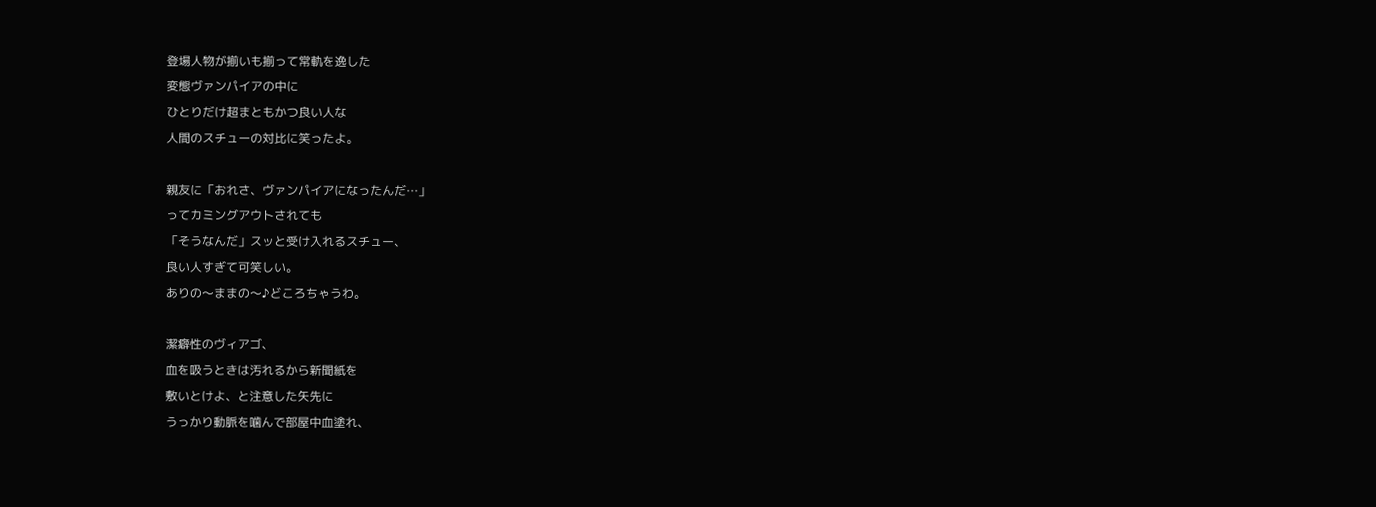登場人物が揃いも揃って常軌を逸した
変態ヴァンパイアの中に
ひとりだけ超まともかつ良い人な
人間のスチューの対比に笑ったよ。

親友に「おれさ、ヴァンパイアになったんだ…」
ってカミングアウトされても
「そうなんだ」スッと受け入れるスチュー、
良い人すぎて可笑しい。
ありの〜ままの〜♪どころちゃうわ。

潔癖性のヴィアゴ、
血を吸うときは汚れるから新聞紙を
敷いとけよ、と注意した矢先に
うっかり動脈を噛んで部屋中血塗れ、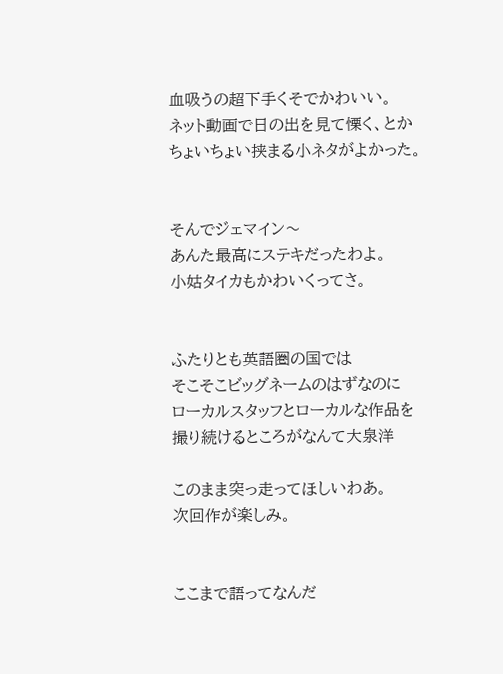血吸うの超下手くそでかわいい。
ネット動画で日の出を見て慄く、とか
ちょいちょい挟まる小ネタがよかった。


そんでジェマイン〜
あんた最高にステキだったわよ。
小姑タイカもかわいくってさ。


ふたりとも英語圏の国では
そこそこビッグネームのはずなのに
ローカルスタッフとローカルな作品を
撮り続けるところがなんて大泉洋

このまま突っ走ってほしいわあ。
次回作が楽しみ。


ここまで語ってなんだ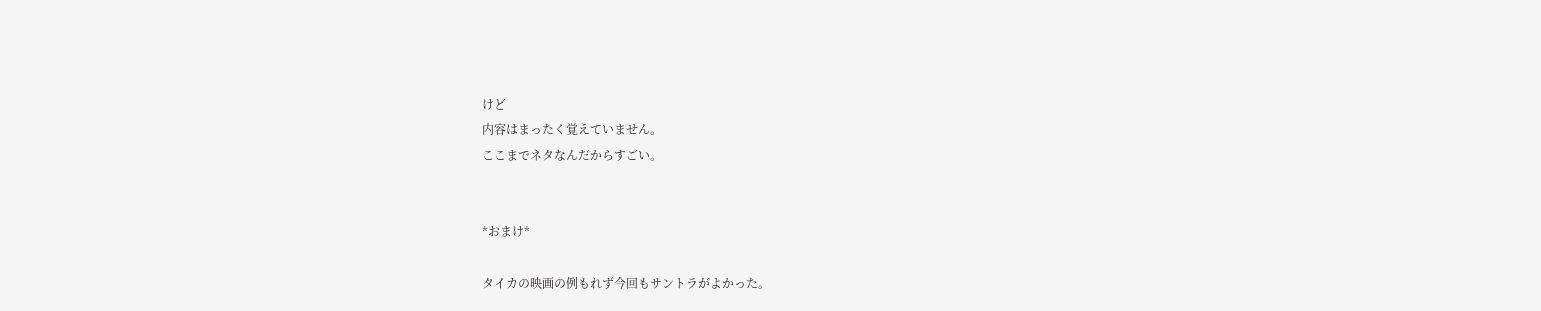けど
内容はまったく覚えていません。
ここまでネタなんだからすごい。


*おまけ*

タイカの映画の例もれず今回もサントラがよかった。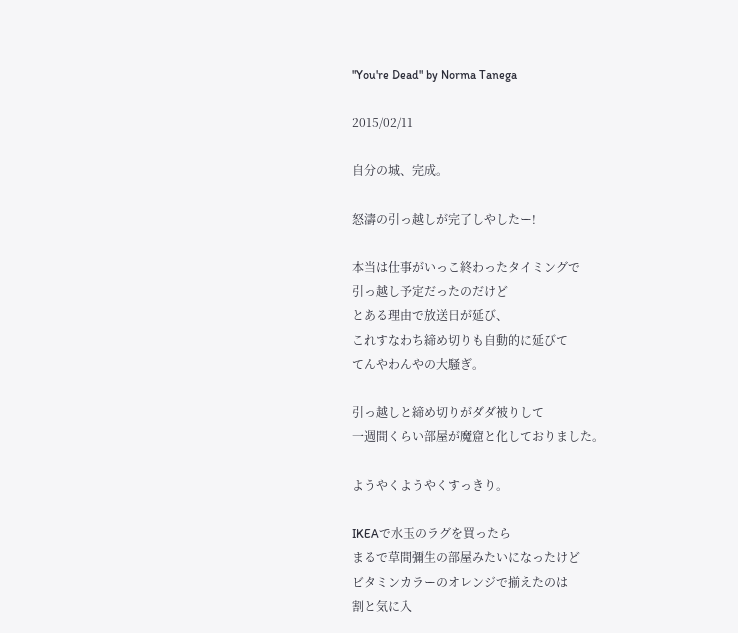"You're Dead" by Norma Tanega

2015/02/11

自分の城、完成。

怒濤の引っ越しが完了しやしたー!

本当は仕事がいっこ終わったタイミングで
引っ越し予定だったのだけど
とある理由で放送日が延び、
これすなわち締め切りも自動的に延びて
てんやわんやの大騒ぎ。

引っ越しと締め切りがダダ被りして
一週間くらい部屋が魔窟と化しておりました。

ようやくようやくすっきり。

IKEAで水玉のラグを買ったら
まるで草間彌生の部屋みたいになったけど
ビタミンカラーのオレンジで揃えたのは
割と気に入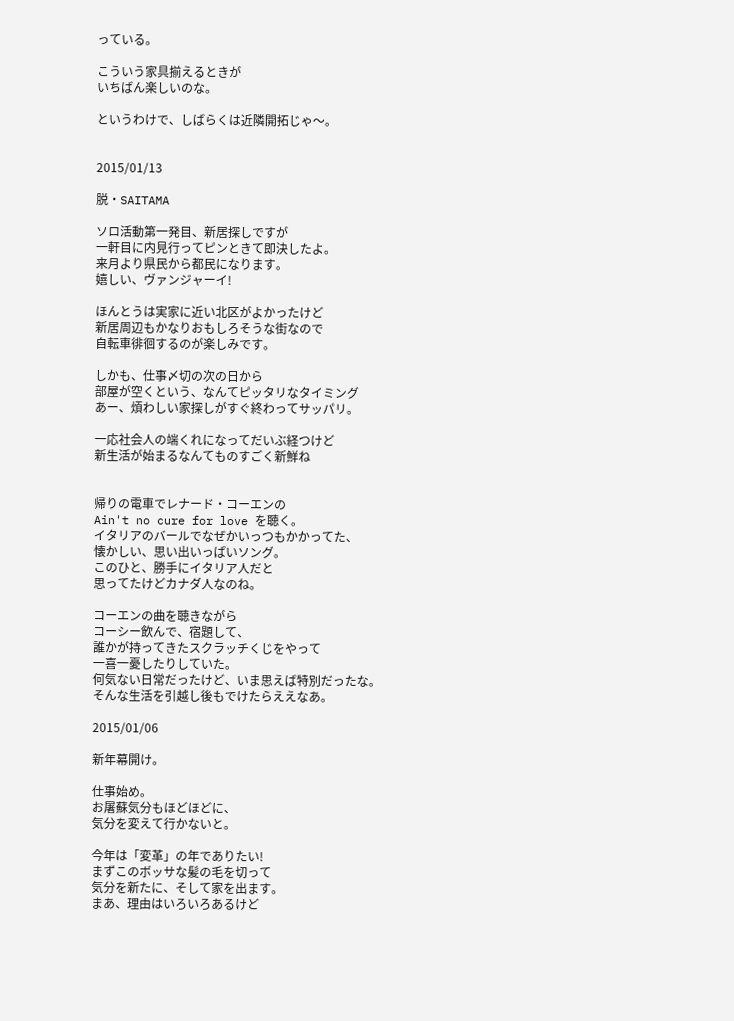っている。

こういう家具揃えるときが
いちばん楽しいのな。

というわけで、しばらくは近隣開拓じゃ〜。


2015/01/13

脱・SAITAMA

ソロ活動第一発目、新居探しですが
一軒目に内見行ってピンときて即決したよ。
来月より県民から都民になります。
嬉しい、ヴァンジャーイ!

ほんとうは実家に近い北区がよかったけど
新居周辺もかなりおもしろそうな街なので
自転車徘徊するのが楽しみです。

しかも、仕事〆切の次の日から
部屋が空くという、なんてピッタリなタイミング
あー、煩わしい家探しがすぐ終わってサッパリ。

一応社会人の端くれになってだいぶ経つけど
新生活が始まるなんてものすごく新鮮ね


帰りの電車でレナード・コーエンの
Ain't no cure for love を聴く。
イタリアのバールでなぜかいっつもかかってた、
懐かしい、思い出いっぱいソング。
このひと、勝手にイタリア人だと
思ってたけどカナダ人なのね。

コーエンの曲を聴きながら
コーシー飲んで、宿題して、
誰かが持ってきたスクラッチくじをやって
一喜一憂したりしていた。
何気ない日常だったけど、いま思えば特別だったな。
そんな生活を引越し後もでけたらええなあ。

2015/01/06

新年幕開け。

仕事始め。
お屠蘇気分もほどほどに、
気分を変えて行かないと。

今年は「変革」の年でありたい!
まずこのボッサな髪の毛を切って
気分を新たに、そして家を出ます。
まあ、理由はいろいろあるけど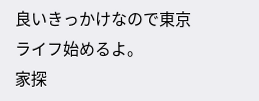良いきっかけなので東京ライフ始めるよ。
家探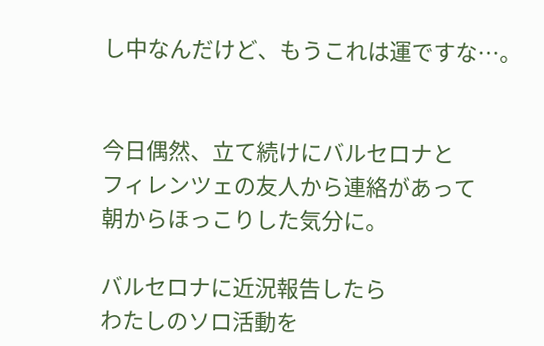し中なんだけど、もうこれは運ですな…。


今日偶然、立て続けにバルセロナと
フィレンツェの友人から連絡があって
朝からほっこりした気分に。

バルセロナに近況報告したら
わたしのソロ活動を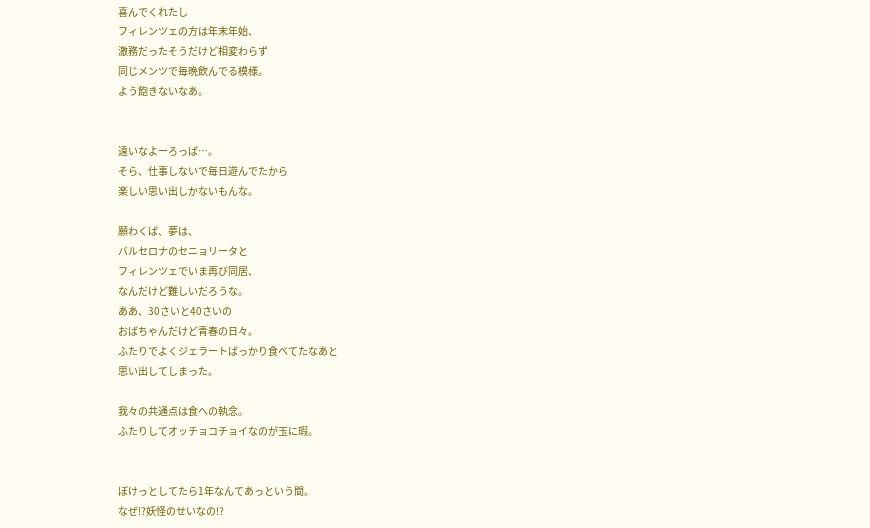喜んでくれたし
フィレンツェの方は年末年始、
激務だったそうだけど相変わらず
同じメンツで毎晩飲んでる模様。
よう飽きないなあ。


遠いなよーろっぱ…。
そら、仕事しないで毎日遊んでたから
楽しい思い出しかないもんな。

願わくば、夢は、
バルセロナのセニョリータと
フィレンツェでいま再び同居、
なんだけど難しいだろうな。
ああ、30さいと40さいの
おばちゃんだけど青春の日々。
ふたりでよくジェラートばっかり食べてたなあと
思い出してしまった。

我々の共通点は食への執念。
ふたりしてオッチョコチョイなのが玉に瑕。


ぼけっとしてたら1年なんてあっという間。
なぜ!?妖怪のせいなの!?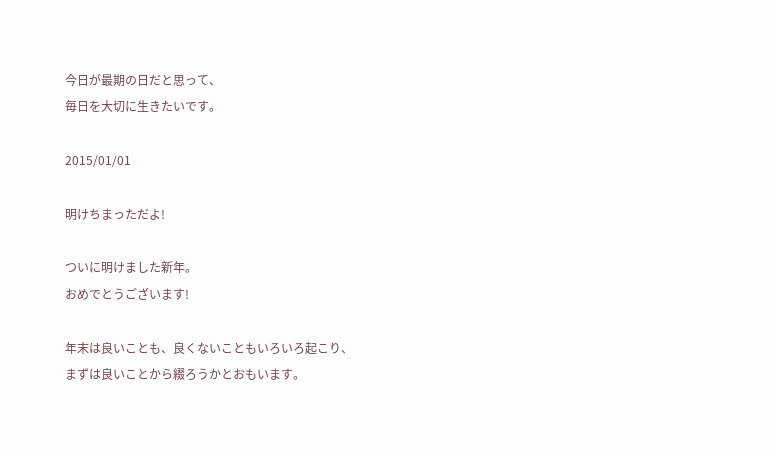今日が最期の日だと思って、
毎日を大切に生きたいです。

2015/01/01

明けちまっただよ!

ついに明けました新年。
おめでとうございます!

年末は良いことも、良くないこともいろいろ起こり、
まずは良いことから綴ろうかとおもいます。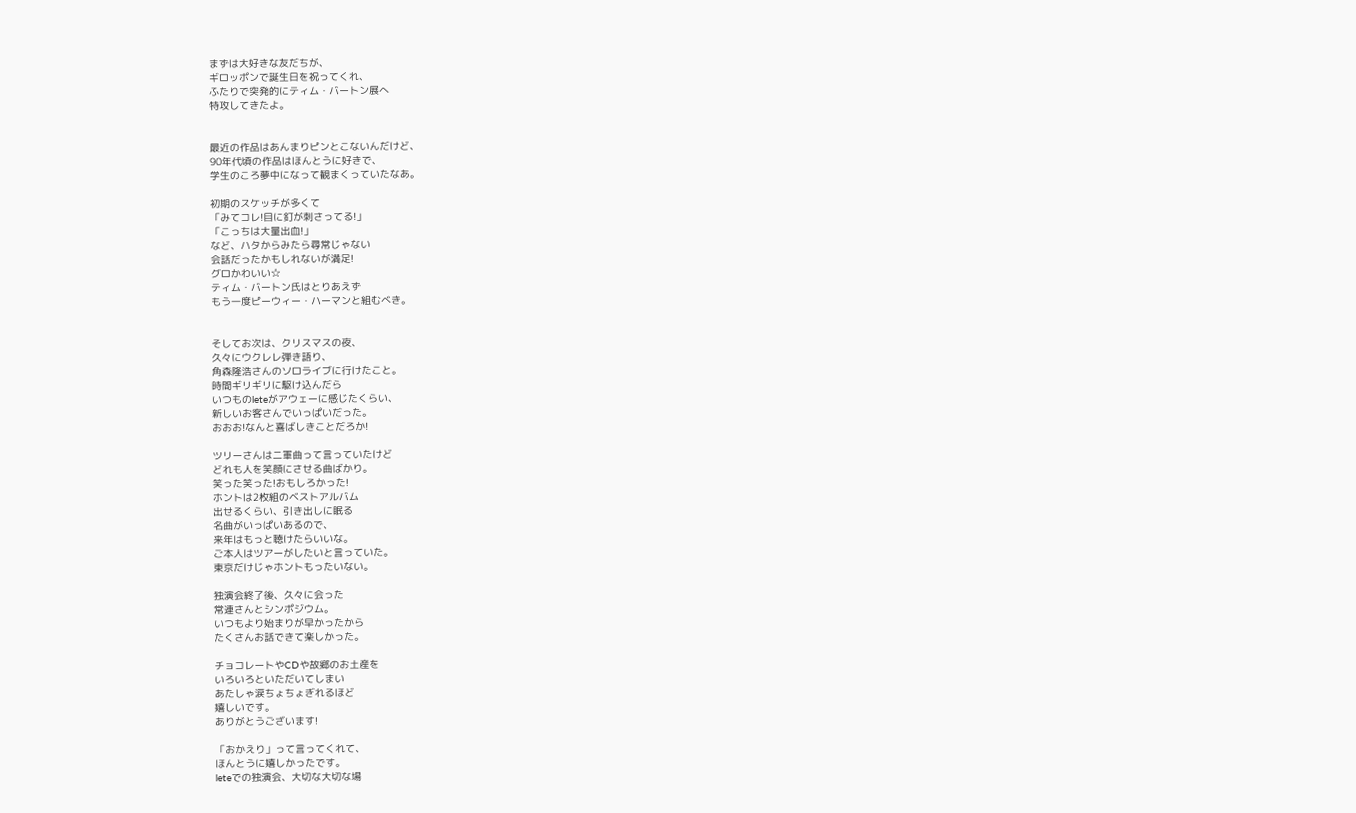まずは大好きな友だちが、
ギロッポンで誕生日を祝ってくれ、
ふたりで突発的にティム・バートン展へ
特攻してきたよ。


最近の作品はあんまりピンとこないんだけど、
90年代頃の作品はほんとうに好きで、
学生のころ夢中になって観まくっていたなあ。

初期のスケッチが多くて
「みてコレ!目に釘が刺さってる!」
「こっちは大量出血!」
など、ハタからみたら尋常じゃない
会話だったかもしれないが満足!
グロかわいい☆
ティム・バートン氏はとりあえず
もう一度ピーウィー・ハーマンと組むべき。


そしてお次は、クリスマスの夜、
久々にウクレレ弾き語り、
角森隆浩さんのソロライブに行けたこと。
時間ギリギリに駆け込んだら
いつものleteがアウェーに感じたくらい、
新しいお客さんでいっぱいだった。
おおお!なんと喜ばしきことだろか!

ツリーさんは二軍曲って言っていたけど
どれも人を笑顔にさせる曲ばかり。
笑った笑った!おもしろかった!
ホントは2枚組のベストアルバム
出せるくらい、引き出しに眠る
名曲がいっぱいあるので、
来年はもっと聴けたらいいな。
ご本人はツアーがしたいと言っていた。
東京だけじゃホントもったいない。

独演会終了後、久々に会った
常連さんとシンポジウム。
いつもより始まりが早かったから
たくさんお話できて楽しかった。

チョコレートやCDや故郷のお土産を
いろいろといただいてしまい
あたしゃ涙ちょちょぎれるほど
嬉しいです。
ありがとうございます!

「おかえり」って言ってくれて、
ほんとうに嬉しかったです。
leteでの独演会、大切な大切な場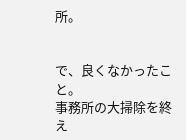所。


で、良くなかったこと。
事務所の大掃除を終え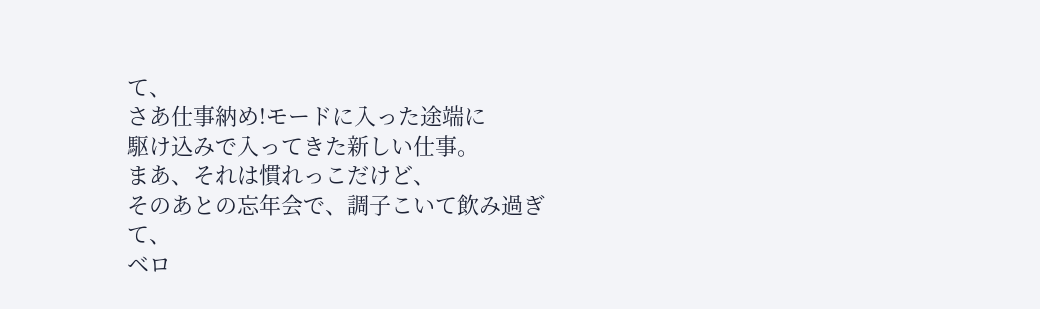て、
さあ仕事納め!モードに入った途端に
駆け込みで入ってきた新しい仕事。
まあ、それは慣れっこだけど、
そのあとの忘年会で、調子こいて飲み過ぎて、
ベロ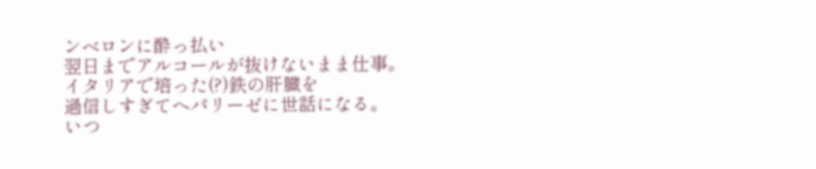ンベロンに酔っ払い
翌日までアルコールが抜けないまま仕事。
イタリアで培った(?)鉄の肝臓を
過信しすぎてヘパリーゼに世話になる。
いつ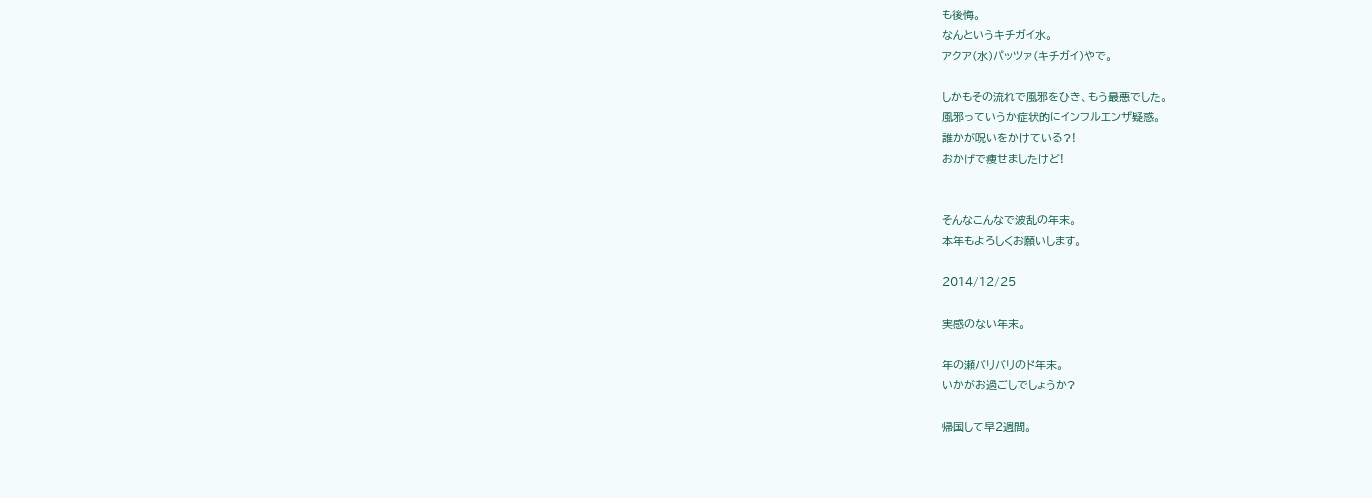も後悔。
なんというキチガイ水。
アクア(水)パッツァ(キチガイ)やで。

しかもその流れで風邪をひき、もう最悪でした。
風邪っていうか症状的にインフルエンザ疑惑。
誰かが呪いをかけている?!
おかげで痩せましたけど!


そんなこんなで波乱の年末。
本年もよろしくお願いします。

2014/12/25

実感のない年末。

年の瀬バリバリのド年末。
いかがお過ごしでしょうか?

帰国して早2週間。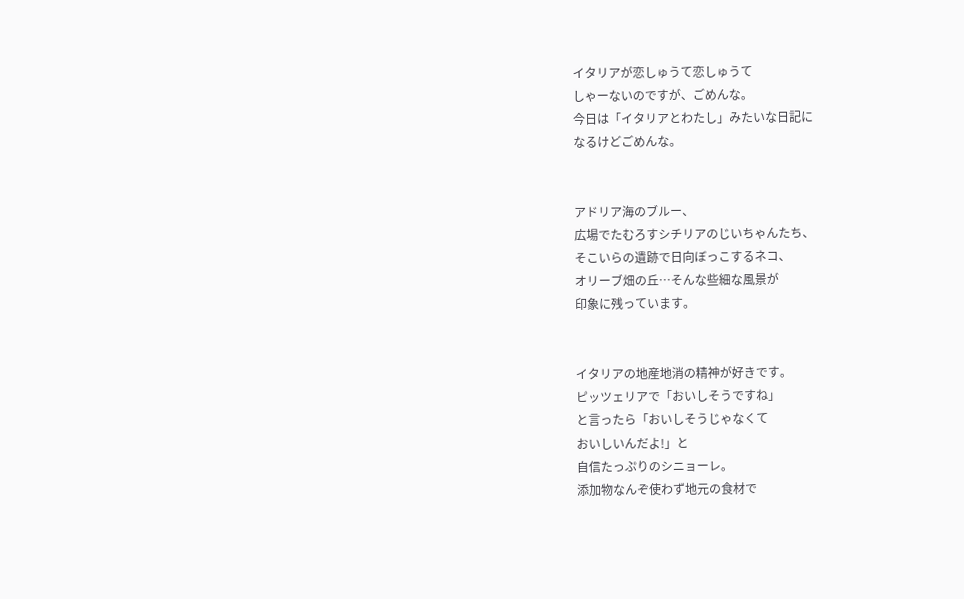イタリアが恋しゅうて恋しゅうて
しゃーないのですが、ごめんな。
今日は「イタリアとわたし」みたいな日記に
なるけどごめんな。


アドリア海のブルー、
広場でたむろすシチリアのじいちゃんたち、
そこいらの遺跡で日向ぼっこするネコ、
オリーブ畑の丘…そんな些細な風景が
印象に残っています。


イタリアの地産地消の精神が好きです。
ピッツェリアで「おいしそうですね」
と言ったら「おいしそうじゃなくて
おいしいんだよ!」と
自信たっぷりのシニョーレ。
添加物なんぞ使わず地元の食材で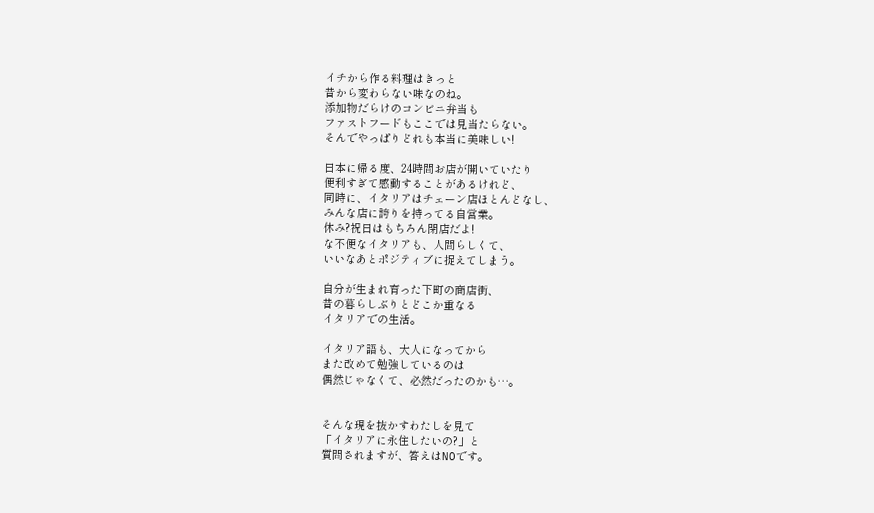イチから作る料理はきっと
昔から変わらない味なのね。
添加物だらけのコンビニ弁当も
ファストフードもここでは見当たらない。
そんでやっぱりどれも本当に美味しい!

日本に帰る度、24時間お店が開いていたり
便利すぎて感動することがあるけれど、
同時に、イタリアはチェーン店ほとんどなし、
みんな店に誇りを持ってる自営業。
休み?祝日はもちろん閉店だよ!
な不便なイタリアも、人間らしくて、
いいなあとポジティブに捉えてしまう。

自分が生まれ育った下町の商店街、
昔の暮らしぶりとどこか重なる
イタリアでの生活。

イタリア語も、大人になってから
また改めて勉強しているのは
偶然じゃなくて、必然だったのかも…。


そんな現を抜かすわたしを見て
「イタリアに永住したいの?」と
質問されますが、答えはNOです。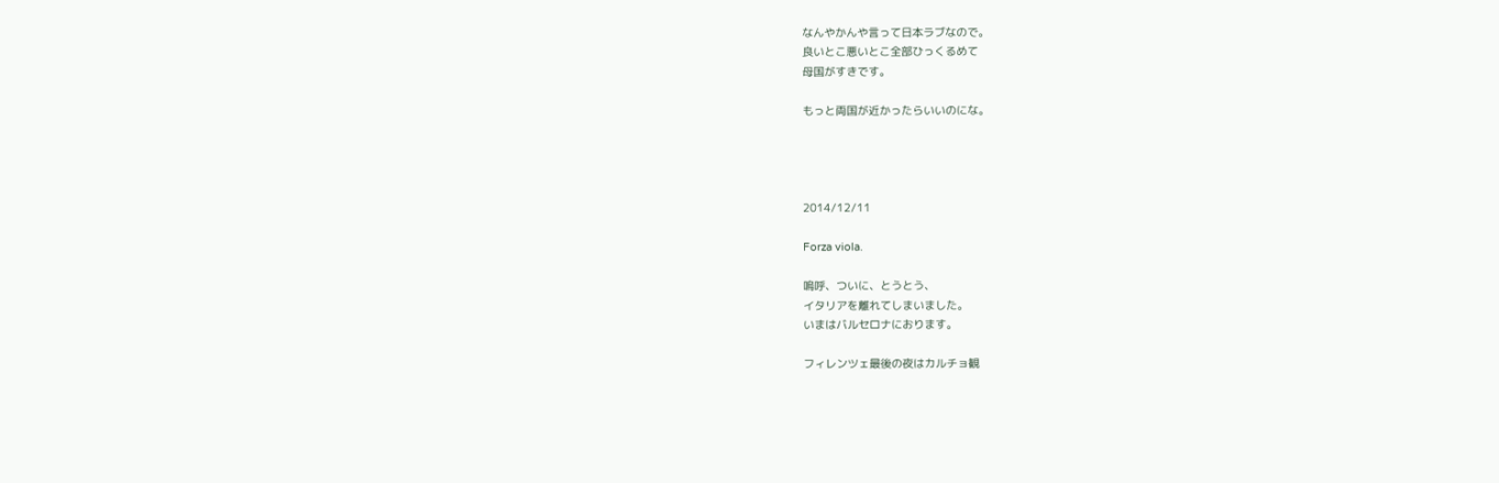なんやかんや言って日本ラブなので。
良いとこ悪いとこ全部ひっくるめて
母国がすきです。

もっと両国が近かったらいいのにな。




2014/12/11

Forza viola.

嗚呼、ついに、とうとう、
イタリアを離れてしまいました。
いまはバルセロナにおります。

フィレンツェ最後の夜はカルチョ観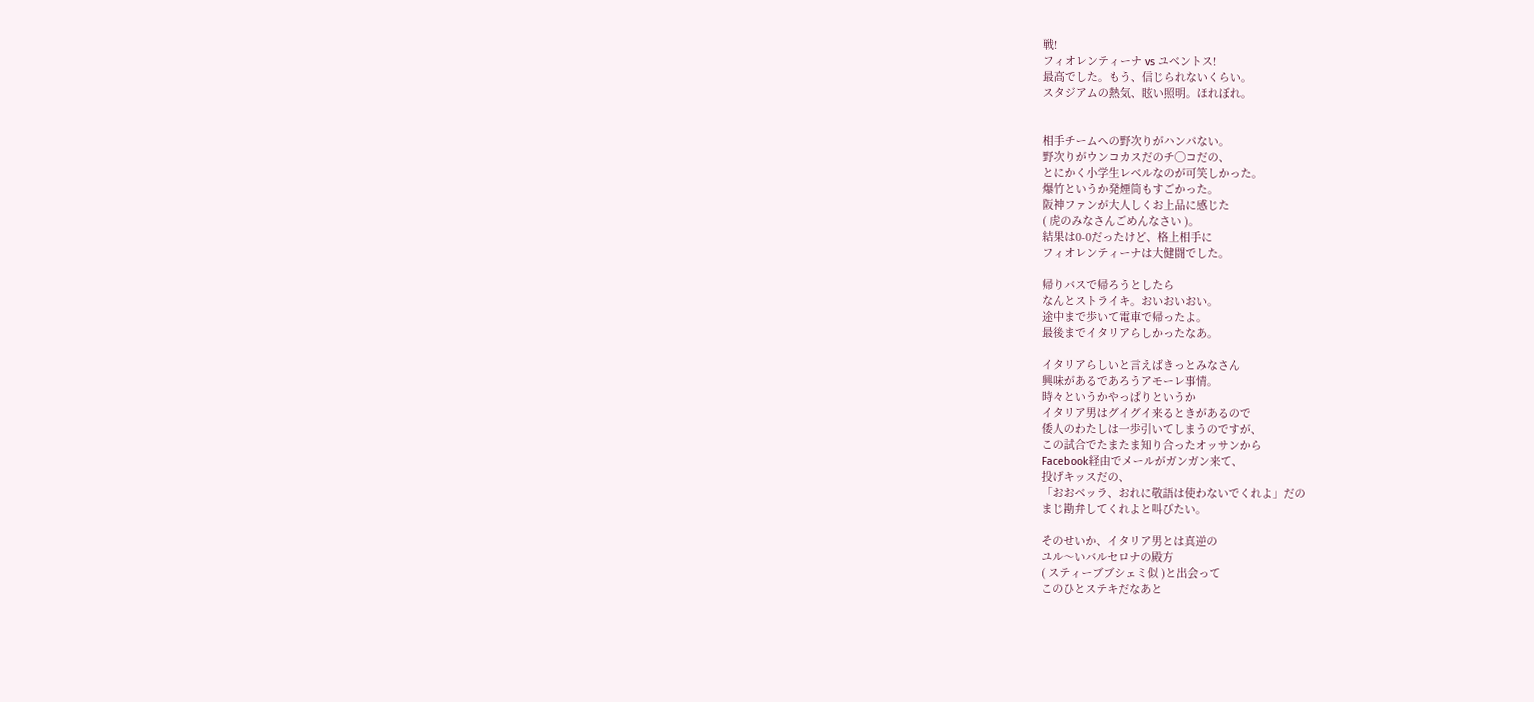戦!
フィオレンティーナ vs ユベントス!
最高でした。もう、信じられないくらい。
スタジアムの熱気、眩い照明。ほれぼれ。


相手チームへの野次りがハンパない。
野次りがウンコカスだのチ◯コだの、
とにかく小学生レベルなのが可笑しかった。
爆竹というか発煙筒もすごかった。
阪神ファンが大人しくお上品に感じた
( 虎のみなさんごめんなさい )。
結果は0-0だったけど、格上相手に
フィオレンティーナは大健闘でした。

帰りバスで帰ろうとしたら
なんとストライキ。おいおいおい。
途中まで歩いて電車で帰ったよ。
最後までイタリアらしかったなあ。

イタリアらしいと言えばきっとみなさん
興味があるであろうアモーレ事情。
時々というかやっぱりというか
イタリア男はグイグイ来るときがあるので
倭人のわたしは一歩引いてしまうのですが、
この試合でたまたま知り合ったオッサンから
Facebook経由でメールがガンガン来て、
投げキッスだの、
「おおベッラ、おれに敬語は使わないでくれよ」だの
まじ勘弁してくれよと叫びたい。

そのせいか、イタリア男とは真逆の
ユル〜いバルセロナの殿方
( スティーブブシェミ似 )と出会って
このひとステキだなあと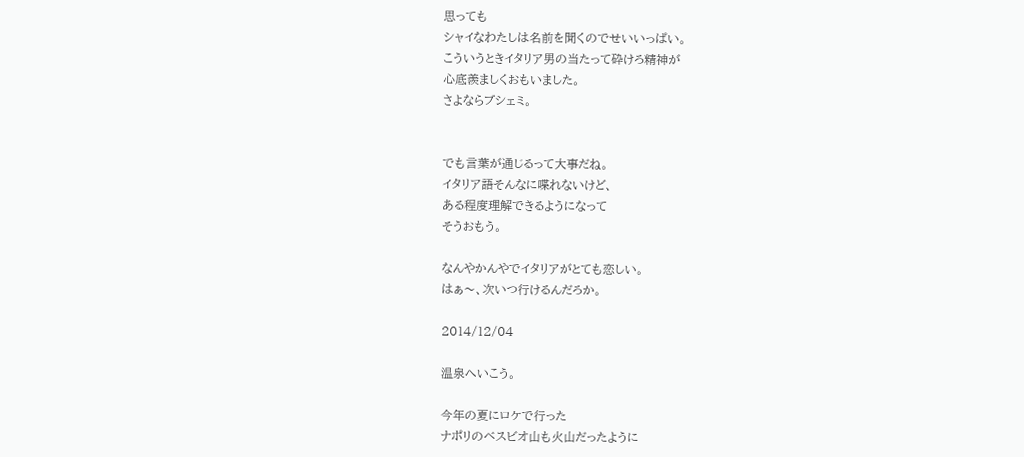思っても
シャイなわたしは名前を聞くのでせいいっぱい。
こういうときイタリア男の当たって砕けろ精神が
心底羨ましくおもいました。
さよならブシェミ。


でも言葉が通じるって大事だね。
イタリア語そんなに喋れないけど、
ある程度理解できるようになって
そうおもう。

なんやかんやでイタリアがとても恋しい。
はぁ〜、次いつ行けるんだろか。

2014/12/04

温泉へいこう。

今年の夏にロケで行った
ナポリのベスビオ山も火山だったように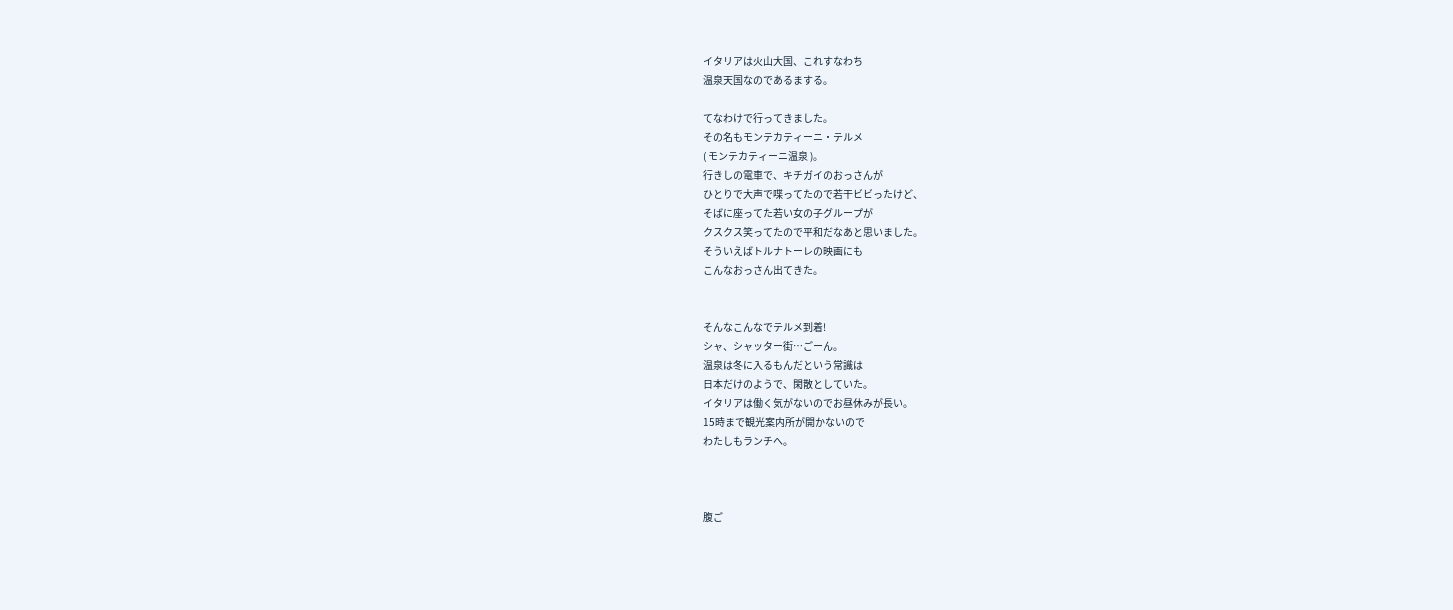イタリアは火山大国、これすなわち
温泉天国なのであるまする。

てなわけで行ってきました。
その名もモンテカティーニ・テルメ
( モンテカティーニ温泉 )。
行きしの電車で、キチガイのおっさんが
ひとりで大声で喋ってたので若干ビビったけど、
そばに座ってた若い女の子グループが
クスクス笑ってたので平和だなあと思いました。
そういえばトルナトーレの映画にも
こんなおっさん出てきた。


そんなこんなでテルメ到着!
シャ、シャッター街…ごーん。
温泉は冬に入るもんだという常識は
日本だけのようで、閑散としていた。
イタリアは働く気がないのでお昼休みが長い。
15時まで観光案内所が開かないので
わたしもランチへ。



腹ご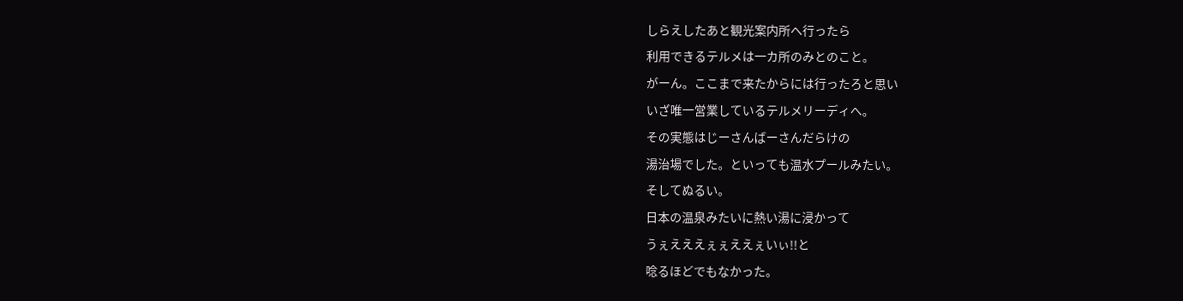しらえしたあと観光案内所へ行ったら
利用できるテルメは一カ所のみとのこと。
がーん。ここまで来たからには行ったろと思い
いざ唯一営業しているテルメリーディへ。
その実態はじーさんばーさんだらけの
湯治場でした。といっても温水プールみたい。
そしてぬるい。
日本の温泉みたいに熱い湯に浸かって
うぇえええぇぇええぇいぃ!!と
唸るほどでもなかった。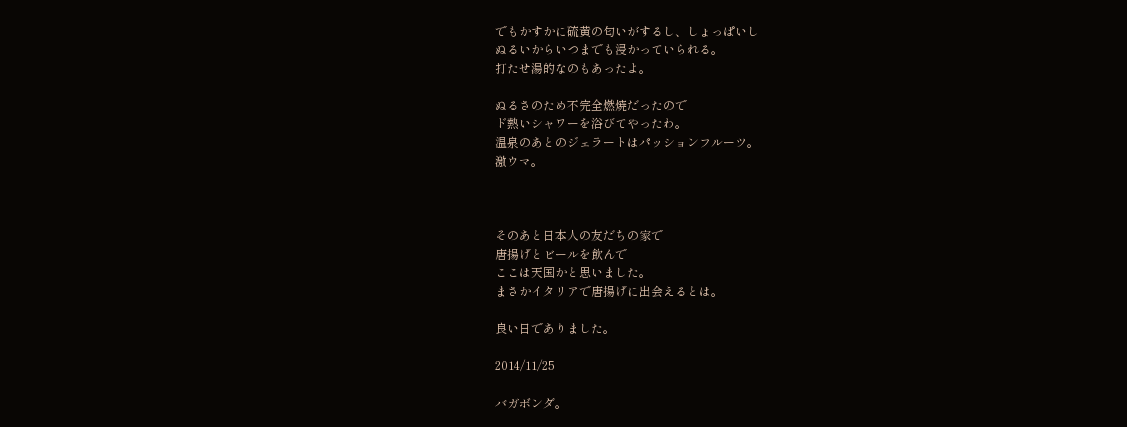でもかすかに硫黄の匂いがするし、しょっぱいし
ぬるいからいつまでも浸かっていられる。
打たせ湯的なのもあったよ。

ぬるさのため不完全燃焼だったので
ド熱いシャワーを浴びてやったわ。
温泉のあとのジェラートはパッションフルーツ。
激ウマ。



そのあと日本人の友だちの家で
唐揚げとビールを飲んで
ここは天国かと思いました。
まさかイタリアで唐揚げに出会えるとは。

良い日でありました。

2014/11/25

バガボンダ。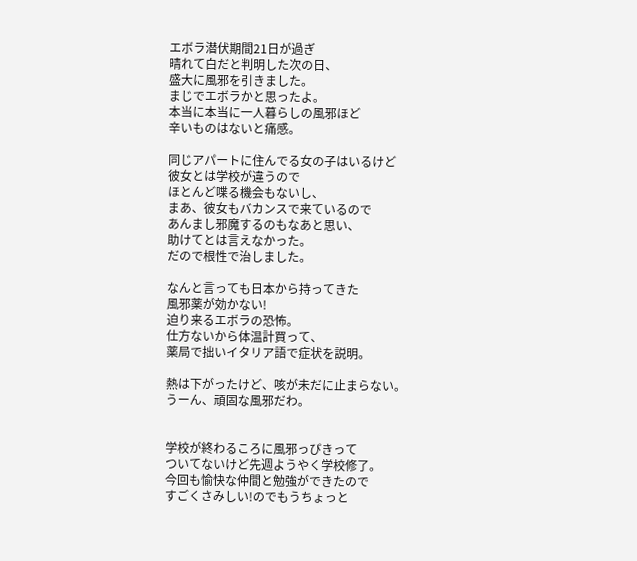エボラ潜伏期間21日が過ぎ
晴れて白だと判明した次の日、
盛大に風邪を引きました。
まじでエボラかと思ったよ。
本当に本当に一人暮らしの風邪ほど
辛いものはないと痛感。

同じアパートに住んでる女の子はいるけど
彼女とは学校が違うので
ほとんど喋る機会もないし、
まあ、彼女もバカンスで来ているので
あんまし邪魔するのもなあと思い、
助けてとは言えなかった。
だので根性で治しました。

なんと言っても日本から持ってきた
風邪薬が効かない!
迫り来るエボラの恐怖。
仕方ないから体温計買って、
薬局で拙いイタリア語で症状を説明。

熱は下がったけど、咳が未だに止まらない。
うーん、頑固な風邪だわ。


学校が終わるころに風邪っぴきって
ついてないけど先週ようやく学校修了。
今回も愉快な仲間と勉強ができたので
すごくさみしい!のでもうちょっと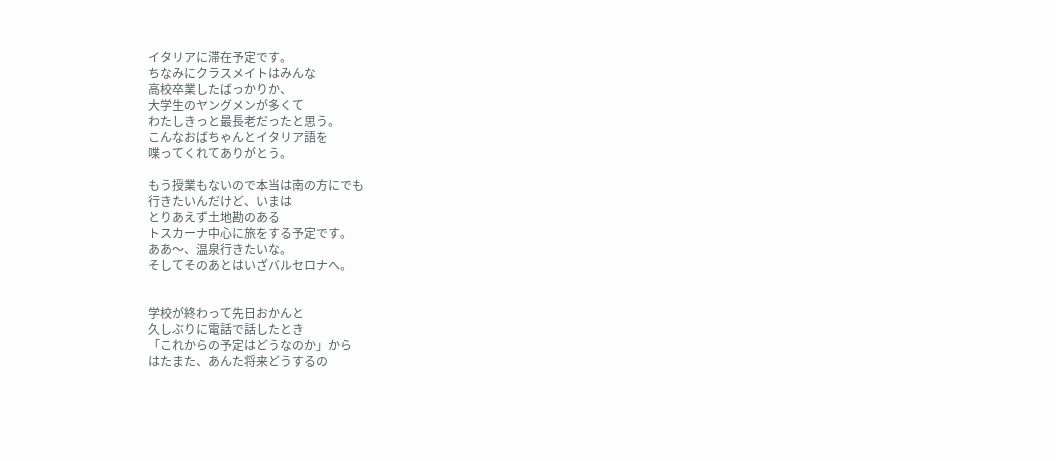イタリアに滞在予定です。
ちなみにクラスメイトはみんな
高校卒業したばっかりか、
大学生のヤングメンが多くて
わたしきっと最長老だったと思う。
こんなおばちゃんとイタリア語を
喋ってくれてありがとう。

もう授業もないので本当は南の方にでも
行きたいんだけど、いまは
とりあえず土地勘のある
トスカーナ中心に旅をする予定です。
ああ〜、温泉行きたいな。
そしてそのあとはいざバルセロナへ。


学校が終わって先日おかんと
久しぶりに電話で話したとき
「これからの予定はどうなのか」から
はたまた、あんた将来どうするの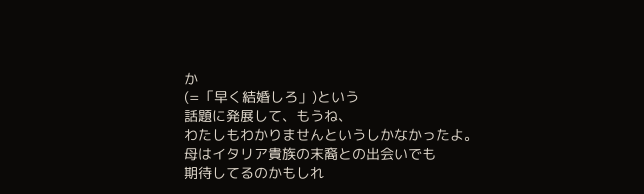か
(=「早く結婚しろ」)という
話題に発展して、もうね、
わたしもわかりませんというしかなかったよ。
母はイタリア貴族の末裔との出会いでも
期待してるのかもしれ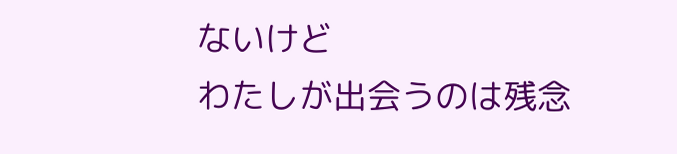ないけど
わたしが出会うのは残念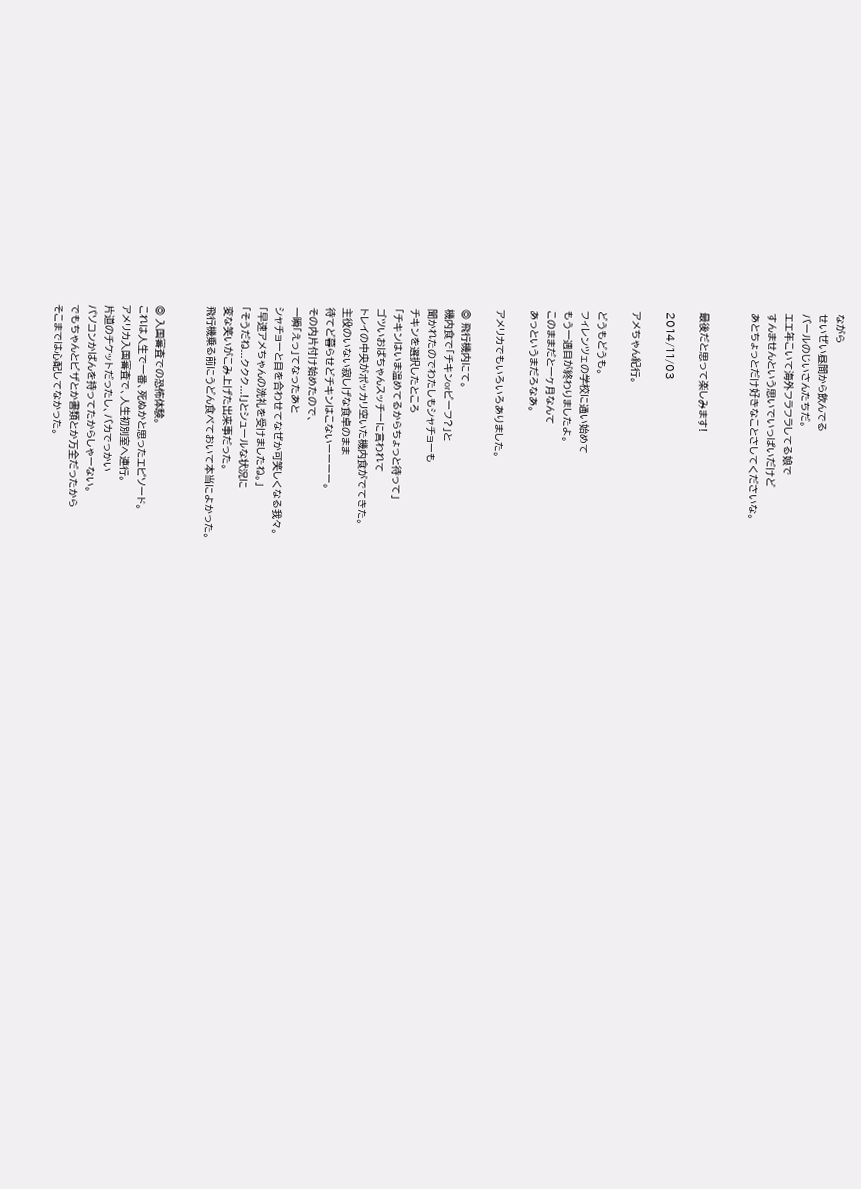ながら
せいぜい昼間から飲んでる
バールのじいさんたちだ。
エエ年こいて海外フラフラしてる娘で
すんませんという思いでいっぱいだけど
あとちょっとだけ好きなことさしてくださいな。


最後だと思って楽しみます!

2014/11/03

アメちゃん紀行。

どうもどうも。
フィレンツェの学校に通い始めて
もう一週目が終わりましたよ。
このままだと一ヶ月なんて
あっというまだろなあ。

アメリカでもいろいろありました。

◎ 飛行機内にて。
機内食で「チキンorビーフ?」と
聞かれたのでわたしもシャチョーも
チキンを選択したところ
「チキンはいま温めてるからちょっと待って」
ゴツいおばちゃんスッチーに言われて
トレイの中央がポッカリ空いた機内食がでてきた。
主役のいない寂しげな食卓のまま
待てど暮らせどチキンはこないーーーー。
その内片付け始めたので、
一瞬「えっ」てなったあと
シャチョーと目を合わせてなぜか可笑しくなる我々。
「早速アメちゃんの洗礼を受けましたね。」
「そうだね...ククク...!」とシュールな状況に
変な笑いがこみ上げた出来事だった。
飛行機乗る前にうどん食べておいて本当によかった。


◎ 入国審査での恐怖体験。
これは人生で一番、死ぬかと思ったエピソード。
アメリカ入国審査で、人生初別室へ連行。
片道のチケットだったし、バカでっかい
パソコンかばんを持ってたからしゃーない。
でもちゃんとビザとか書類とか万全だったから
そこまでは心配してなかった。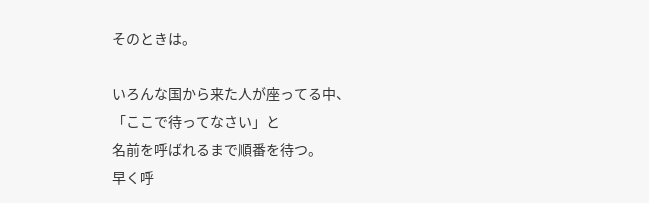そのときは。

いろんな国から来た人が座ってる中、
「ここで待ってなさい」と
名前を呼ばれるまで順番を待つ。
早く呼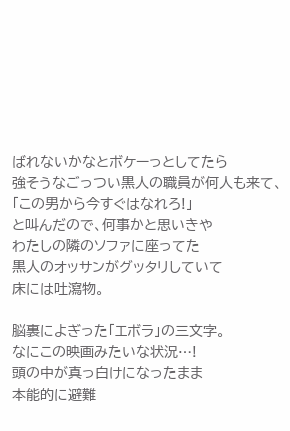ばれないかなとボケーっとしてたら
強そうなごっつい黒人の職員が何人も来て、
「この男から今すぐはなれろ!」
と叫んだので、何事かと思いきや
わたしの隣のソファに座ってた
黒人のオッサンがグッタリしていて
床には吐瀉物。

脳裏によぎった「エボラ」の三文字。
なにこの映画みたいな状況…!
頭の中が真っ白けになったまま
本能的に避難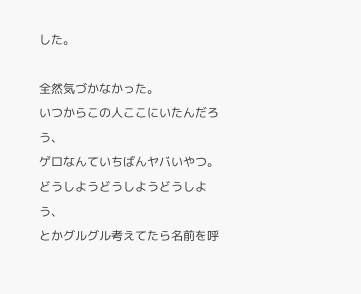した。

全然気づかなかった。
いつからこの人ここにいたんだろう、
ゲロなんていちばんヤバいやつ。
どうしようどうしようどうしよう、
とかグルグル考えてたら名前を呼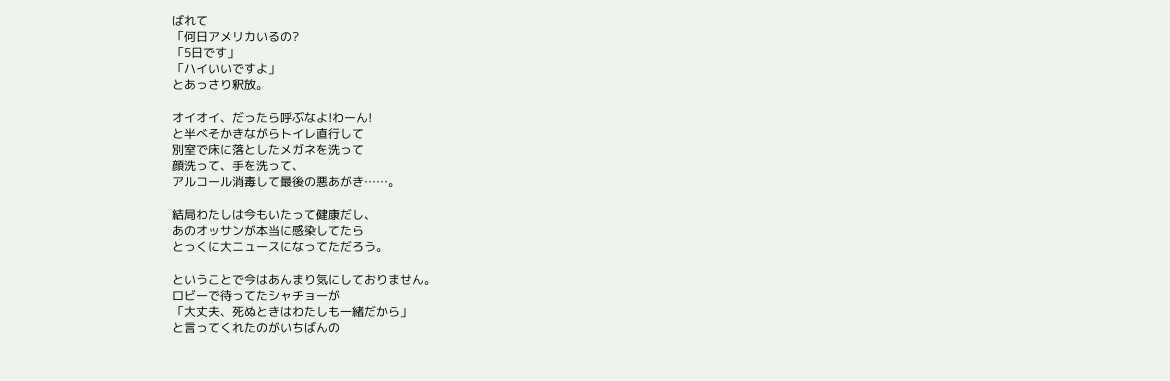ばれて
「何日アメリカいるの?
「5日です」
「ハイいいですよ」
とあっさり釈放。

オイオイ、だったら呼ぶなよ!わーん!
と半べそかきながらトイレ直行して
別室で床に落としたメガネを洗って
顔洗って、手を洗って、
アルコール消毒して最後の悪あがき……。

結局わたしは今もいたって健康だし、
あのオッサンが本当に感染してたら
とっくに大ニュースになってただろう。

ということで今はあんまり気にしておりません。
ロビーで待ってたシャチョーが
「大丈夫、死ぬときはわたしも一緒だから」
と言ってくれたのがいちばんの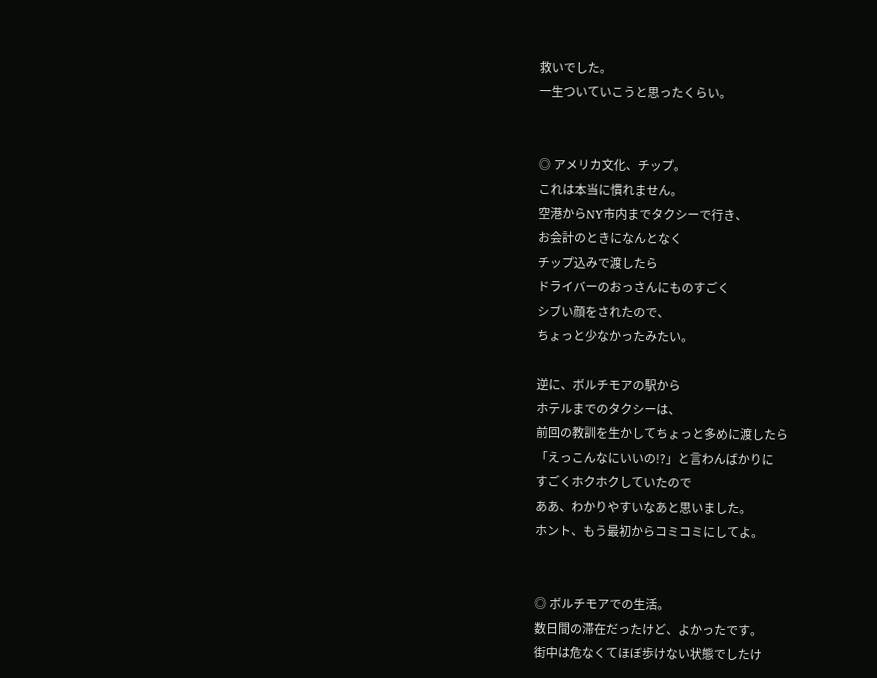救いでした。
一生ついていこうと思ったくらい。


◎ アメリカ文化、チップ。
これは本当に慣れません。
空港からNY市内までタクシーで行き、
お会計のときになんとなく
チップ込みで渡したら
ドライバーのおっさんにものすごく
シブい顔をされたので、
ちょっと少なかったみたい。

逆に、ボルチモアの駅から
ホテルまでのタクシーは、
前回の教訓を生かしてちょっと多めに渡したら
「えっこんなにいいの!?」と言わんばかりに
すごくホクホクしていたので
ああ、わかりやすいなあと思いました。
ホント、もう最初からコミコミにしてよ。


◎ ボルチモアでの生活。
数日間の滞在だったけど、よかったです。
街中は危なくてほぼ歩けない状態でしたけ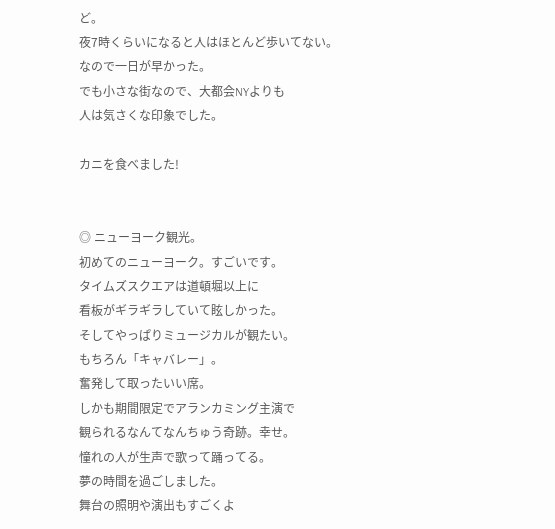ど。
夜7時くらいになると人はほとんど歩いてない。
なので一日が早かった。
でも小さな街なので、大都会NYよりも
人は気さくな印象でした。

カニを食べました!


◎ ニューヨーク観光。
初めてのニューヨーク。すごいです。
タイムズスクエアは道頓堀以上に
看板がギラギラしていて眩しかった。
そしてやっぱりミュージカルが観たい。
もちろん「キャバレー」。
奮発して取ったいい席。
しかも期間限定でアランカミング主演で
観られるなんてなんちゅう奇跡。幸せ。
憧れの人が生声で歌って踊ってる。
夢の時間を過ごしました。
舞台の照明や演出もすごくよ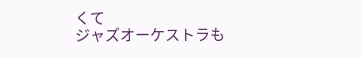くて
ジャズオーケストラも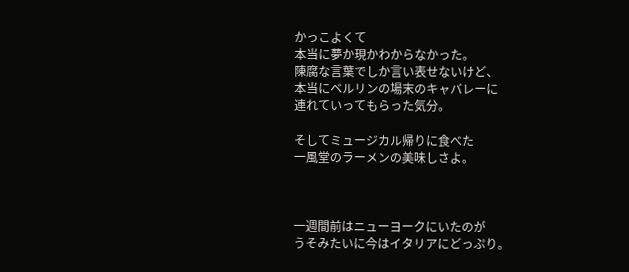かっこよくて
本当に夢か現かわからなかった。
陳腐な言葉でしか言い表せないけど、
本当にベルリンの場末のキャバレーに
連れていってもらった気分。

そしてミュージカル帰りに食べた
一風堂のラーメンの美味しさよ。



一週間前はニューヨークにいたのが
うそみたいに今はイタリアにどっぷり。